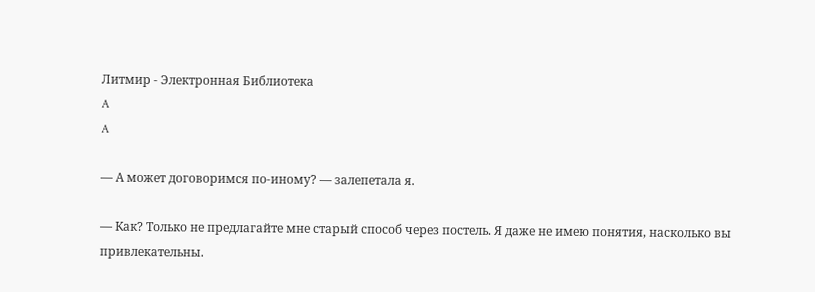Литмир - Электронная Библиотека
A
A

— А может договоримся по-иному? — залепетала я.

— Как? Только не предлагайте мне старый способ через постель. Я даже не имею понятия, насколько вы привлекательны.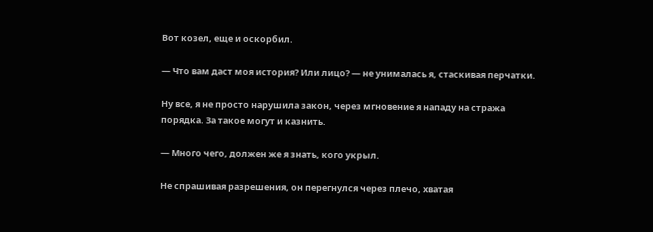Вот козел, еще и оскорбил.

— Что вам даст моя история? Или лицо? — не унималась я, стаскивая перчатки.

Ну все, я не просто нарушила закон, через мгновение я нападу на стража порядка. За такое могут и казнить.

— Много чего, должен же я знать, кого укрыл.

Не спрашивая разрешения, он перегнулся через плечо, хватая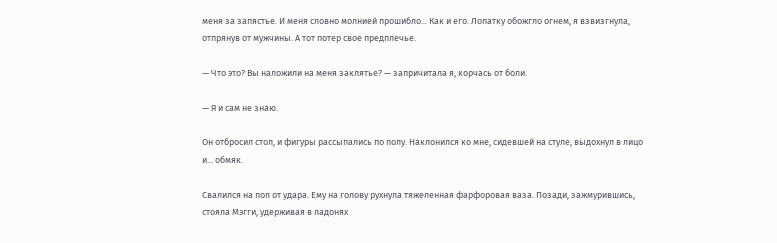меня за запястье. И меня словно молнией прошибло... Как и его. Лопатку обожгло огнем, я взвизгнула, отпрянув от мужчины. А тот потер свое предплечье.

— Что это? Вы наложили на меня заклятье? — запричитала я, корчась от боли.

— Я и сам не знаю.

Он отбросил стол, и фигуры рассыпались по полу. Наклонился ко мне, сидевшей на стуле, выдохнул в лицо и... обмяк.

Свалился на пол от удара. Ему на голову рухнула тяжеленная фарфоровая ваза. Позади, зажмурившись, стояла Мэгги, удерживая в ладонях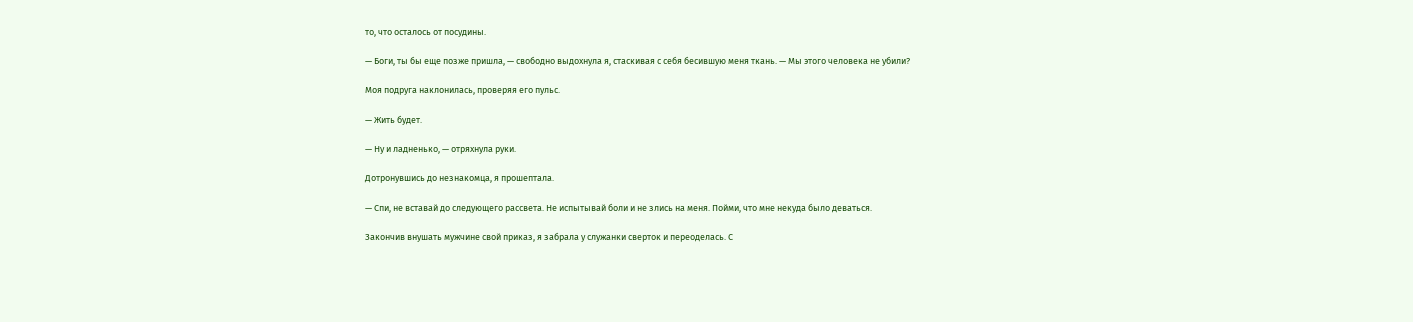то, что осталось от посудины.

— Боги, ты бы еще позже пришла, — свободно выдохнула я, стаскивая с себя бесившую меня ткань. — Мы этого человека не убили?

Моя подруга наклонилась, проверяя его пульс.

— Жить будет.

— Ну и ладненько, — отряхнула руки.

Дотронувшись до незнакомца, я прошептала.

— Спи, не вставай до следующего рассвета. Не испытывай боли и не злись на меня. Пойми, что мне некуда было деваться.

Закончив внушать мужчине свой приказ, я забрала у служанки сверток и переоделась. С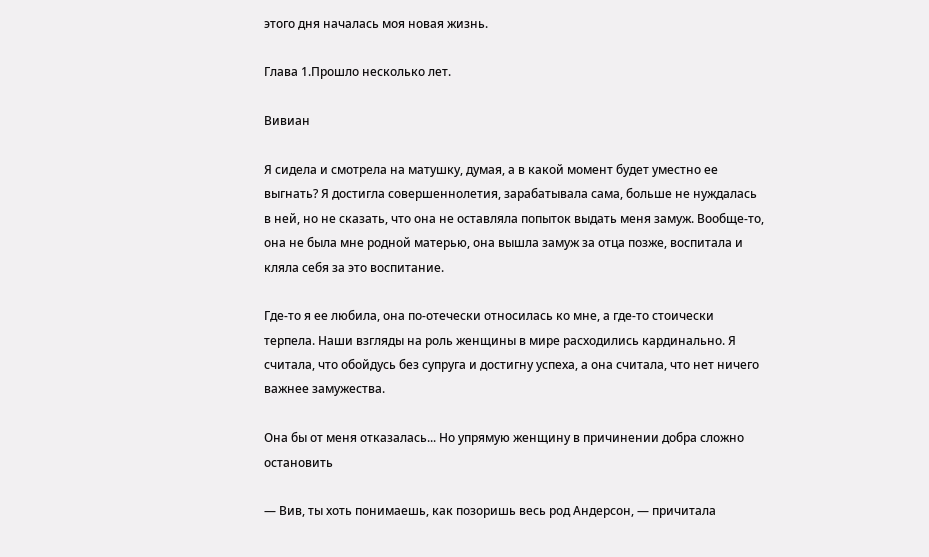этого дня началась моя новая жизнь.

Глава 1.Прошло несколько лет.

Вивиан

Я сидела и смотрела на матушку, думая, а в какой момент будет уместно ее выгнать? Я достигла совершеннолетия, зарабатывала сама, больше не нуждалась в ней, но не сказать, что она не оставляла попыток выдать меня замуж. Вообще-то, она не была мне родной матерью, она вышла замуж за отца позже, воспитала и кляла себя за это воспитание.

Где-то я ее любила, она по-отечески относилась ко мне, а где-то стоически терпела. Наши взгляды на роль женщины в мире расходились кардинально. Я считала, что обойдусь без супруга и достигну успеха, а она считала, что нет ничего важнее замужества.

Она бы от меня отказалась... Но упрямую женщину в причинении добра сложно остановить

— Вив, ты хоть понимаешь, как позоришь весь род Андерсон, — причитала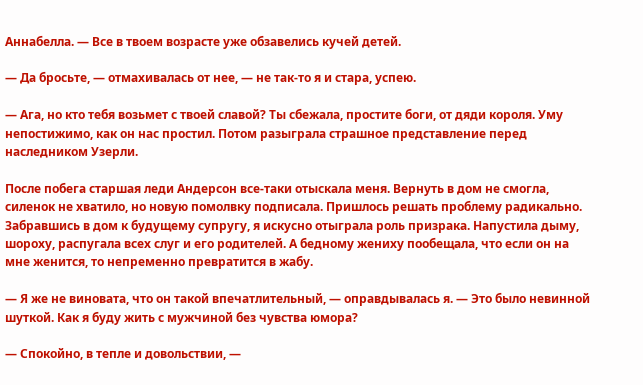Аннабелла. — Все в твоем возрасте уже обзавелись кучей детей.

— Да бросьте, — отмахивалась от нее, — не так-то я и стара, успею.

— Ага, но кто тебя возьмет с твоей славой? Ты сбежала, простите боги, от дяди короля. Уму непостижимо, как он нас простил. Потом разыграла страшное представление перед наследником Узерли.

После побега старшая леди Андерсон все-таки отыскала меня. Вернуть в дом не смогла, силенок не хватило, но новую помолвку подписала. Пришлось решать проблему радикально. Забравшись в дом к будущему супругу, я искусно отыграла роль призрака. Напустила дыму, шороху, распугала всех слуг и его родителей. А бедному жениху пообещала, что если он на мне женится, то непременно превратится в жабу.

— Я же не виновата, что он такой впечатлительный, — оправдывалась я. — Это было невинной шуткой. Как я буду жить с мужчиной без чувства юмора?

— Спокойно, в тепле и довольствии, —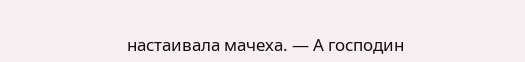настаивала мачеха. — А господин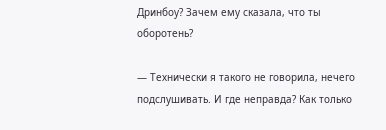Дринбоу? Зачем ему сказала, что ты оборотень?

— Технически я такого не говорила, нечего подслушивать. И где неправда? Как только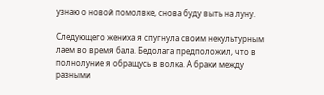узнаю о новой помолвке, снова буду выть на луну.

Следующего жениха я спугнула своим некультурным лаем во время бала. Бедолага предположил, что в полнолуние я обращусь в волка. А браки между разными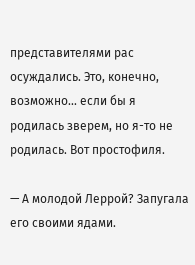представителями рас осуждались. Это, конечно, возможно... если бы я родилась зверем, но я-то не родилась. Вот простофиля.

— А молодой Леррой? Запугала его своими ядами.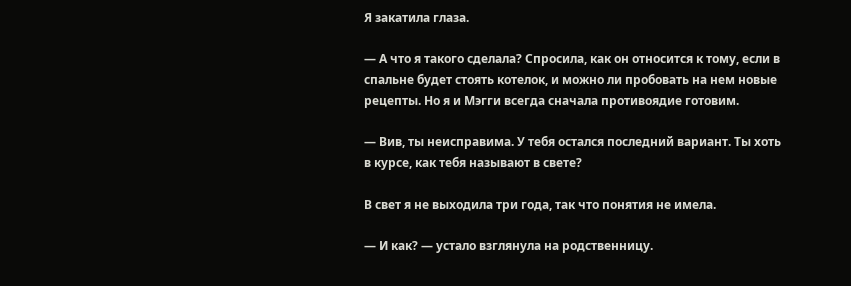Я закатила глаза.

— А что я такого сделала? Спросила, как он относится к тому, если в спальне будет стоять котелок, и можно ли пробовать на нем новые рецепты. Но я и Мэгги всегда сначала противоядие готовим.

— Вив, ты неисправима. У тебя остался последний вариант. Ты хоть в курсе, как тебя называют в свете?

В свет я не выходила три года, так что понятия не имела.

— И как? — устало взглянула на родственницу.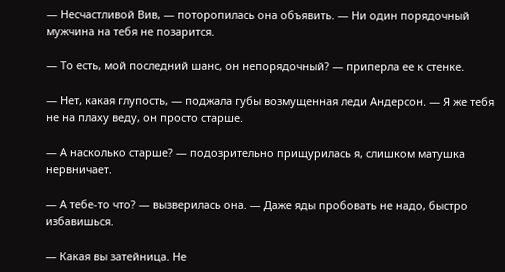— Несчастливой Вив, — поторопилась она объявить. — Ни один порядочный мужчина на тебя не позарится.

— То есть, мой последний шанс, он непорядочный? — приперла ее к стенке.

— Нет, какая глупость, — поджала губы возмущенная леди Андерсон. — Я же тебя не на плаху веду, он просто старше.

— А насколько старше? — подозрительно прищурилась я, слишком матушка нервничает.

— А тебе-то что? — вызверилась она. — Даже яды пробовать не надо, быстро избавишься.

— Какая вы затейница. Не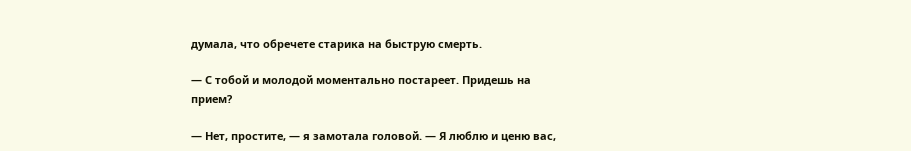думала, что обречете старика на быструю смерть.

— С тобой и молодой моментально постареет. Придешь на прием?

— Нет, простите, — я замотала головой. — Я люблю и ценю вас,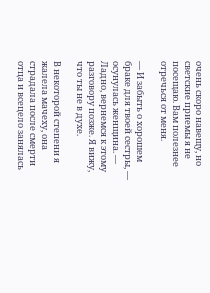очень скоро навещу, но светские приемы я не посещаю. Вам полезнее отречься от меня.

— И забыть о хорошем браке для твоей сестры, — осунулась женщина. — Ладно, вернемся к этому разговору позже. Я вижу, что ты не в духе.

В некоторой степени я жалела мачеху, она страдала после смерти отца и всецело занялась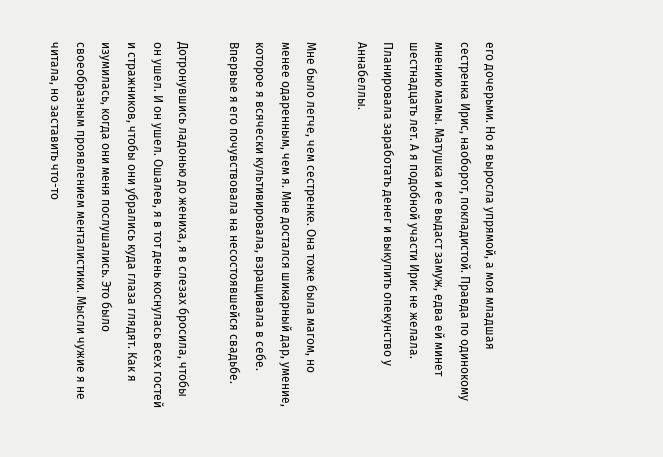его дочерьми. Но я выросла упрямой, а моя младшая сестренка Ирис, наоборот, покладистой. Правда по одинокому мнению мамы. Матушка и ее выдаст замуж, едва ей минет шестнадцать лет. А я подобной участи Ирис не желала. Планировала заработать денег и выкупить опекунство у Аннабеллы.

Мне было легче, чем сестренке. Она тоже была магом, но менее одаренным, чем я. Мне достался шикарный дар, умение, которое я всячески культивировала, взращивала в себе. Впервые я его почувствовала на несостоявшейся свадьбе.

Дотронувшись ладонью до жениха, я в слезах бросила, чтобы он ушел. И он ушел. Ошалев, я в тот день коснулась всех гостей и стражников, чтобы они убрались куда глаза глядят. Как я изумилась, когда они меня послушались. Это было своеобразным проявлением менталистики. Мысли чужие я не читала, но заставить что-то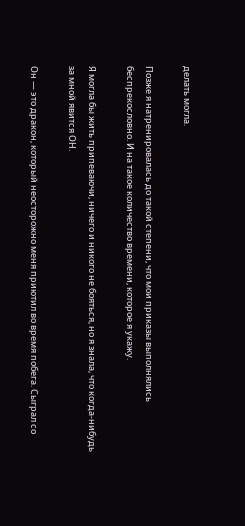делать могла.

Позже я натренировалась до такой степени, что мои приказы выполнялись беспрекословно. И на такое количество времени, которое я укажу.

Я могла бы жить припеваючи, ничего и никого не бояться, но я знала, что когда-нибудь за мной явится ОН.

Он — это дракон, который неосторожно меня приютил во время побега. Сыграл со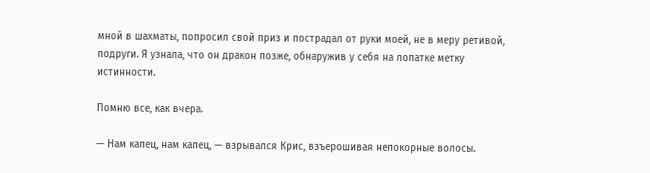мной в шахматы, попросил свой приз и пострадал от руки моей, не в меру ретивой, подруги. Я узнала, что он дракон позже, обнаружив у себя на лопатке метку истинности.

Помню все, как вчера.

— Нам капец, нам капец, — взрывался Крис, взъерошивая непокорные волосы.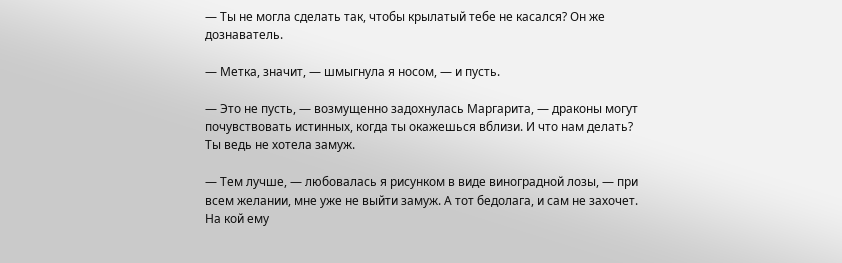— Ты не могла сделать так, чтобы крылатый тебе не касался? Он же дознаватель.

— Метка, значит, — шмыгнула я носом, — и пусть.

— Это не пусть, — возмущенно задохнулась Маргарита, — драконы могут почувствовать истинных, когда ты окажешься вблизи. И что нам делать? Ты ведь не хотела замуж.

— Тем лучше, — любовалась я рисунком в виде виноградной лозы, — при всем желании, мне уже не выйти замуж. А тот бедолага, и сам не захочет. На кой ему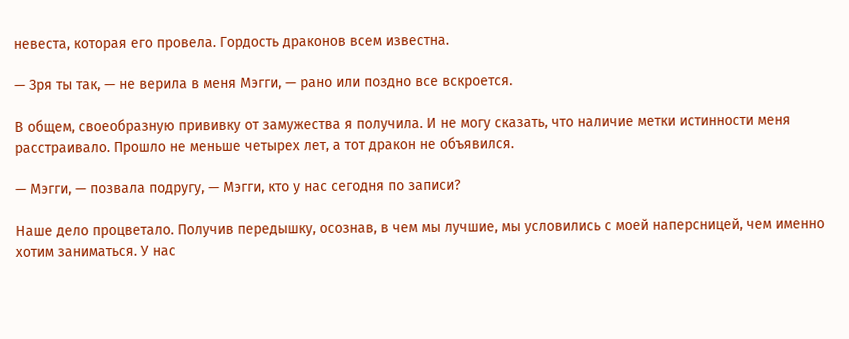невеста, которая его провела. Гордость драконов всем известна.

— Зря ты так, — не верила в меня Мэгги, — рано или поздно все вскроется.

В общем, своеобразную прививку от замужества я получила. И не могу сказать, что наличие метки истинности меня расстраивало. Прошло не меньше четырех лет, а тот дракон не объявился.

— Мэгги, — позвала подругу, — Мэгги, кто у нас сегодня по записи?

Наше дело процветало. Получив передышку, осознав, в чем мы лучшие, мы условились с моей наперсницей, чем именно хотим заниматься. У нас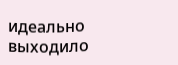идеально выходило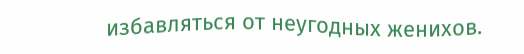избавляться от неугодных женихов.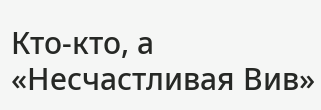Кто-кто, а «Несчастливая Вив»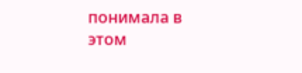понимала в этом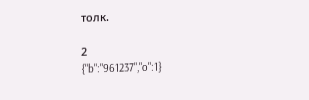толк.

2
{"b":"961237","o":1}